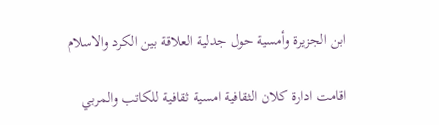ابن الجزيرة وأمسية حول جدلية العلاقة بين الكرد والاسلام

اقامت ادارة كلان الثقافية امسية ثقافية للكاتب والمربي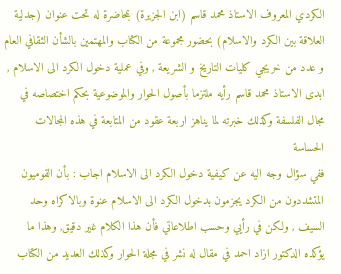الكردي المعروف الاستاذ محمد قاسم (ابن الجزيرة) بمحاضرة له تحت عنوان (جدلية العلاقة بين الكرد والاسلام) بحضور مجموعة من الكتاب والمهتمين بالشأن الثقافي العام و عدد من خريجي كليات التاريخ و الشريعة , وفي عملية دخول الكرد الى الاسلام , ابدى الاستاذ محمد قاسم رأيه ملتزما بأصول الحوار والموضوعية بحكم اختصاصه في مجال الفلسفة وكذلك خبرته لما يناهز اربعة عقود من المتابعة في هذه المجالات الحساسة
ففي سؤال وجه اليه عن كيفية دخول الكرد الى الاسلام اجاب : بأن القوميون المتشددون من الكرد يجزمون بدخول الكرد الى الاسلام عنوة وبالاكراه وحد السيف , ولكن في رأيي وحسب اطلاعاتي فأن هذا الكلام غير دقيق, وهذا ما يؤكده الدكتور ازاد احمد في مقال له نشر في مجلة الحوار وكذلك العديد من الكتاب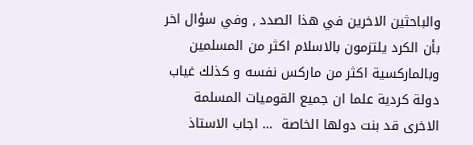والباحثين الاخرين في هذا الصدد , وفي سؤال اخر بأن الكرد يلتزمون بالاسلام اكثر من المسلمين وبالماركسية اكثر من ماركس نفسه و كذلك غياب دولة كردية علما ان جميع القوميات المسلمة الاخرى قد بنت دولها الخاصة  … اجاب الاستاذ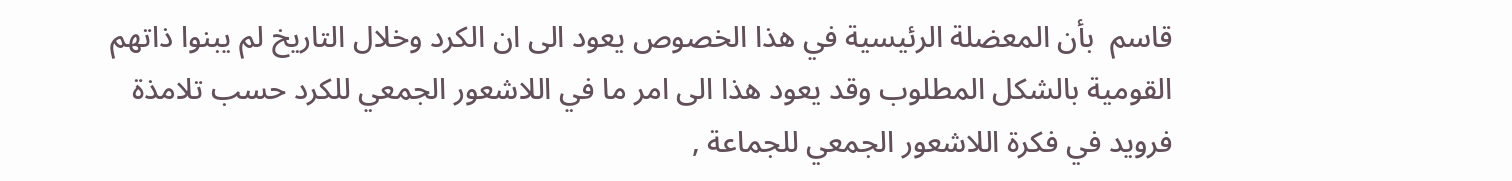قاسم  بأن المعضلة الرئيسية في هذا الخصوص يعود الى ان الكرد وخلال التاريخ لم يبنوا ذاتهم القومية بالشكل المطلوب وقد يعود هذا الى امر ما في اللاشعور الجمعي للكرد حسب تلامذة فرويد في فكرة اللاشعور الجمعي للجماعة ,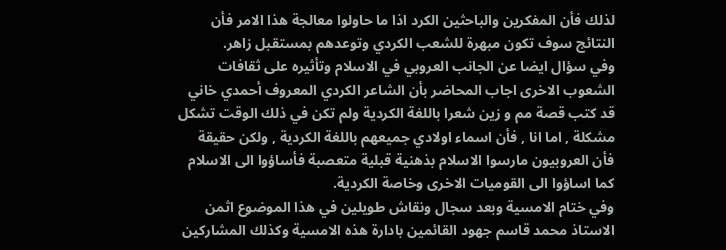لذلك فأن المفكرين والباحثين الكرد اذا ما حاولوا معالجة هذا الامر فأن النتائج سوف تكون مبهرة للشعب الكردي وتوعدهم بمستقبل زاهر.
وفي سؤال ايضا عن الجانب العروبي في الاسلام وتأثيره على ثقافات الشعوب الاخرى اجاب المحاضر بأن الشاعر الكردي المعروف أحمدي خاني قد كتب قصة مم و زين شعرا باللغة الكردية ولم تكن في ذلك الوقت تشكل مشكلة , اما انا , فأن اسماء اولادي جميعهم باللغة الكردية , ولكن حقيقة فأن العروبيون مارسوا الاسلام بذهنية قبلية متعصبة فأساؤوا الى الاسلام كما اساؤوا الى القوميات الاخرى وخاصة الكردية.
وفي ختام الامسية وبعد سجال ونقاش طويلين في هذا الموضوع اثمن الاستاذ محمد قاسم جهود القائمين بادارة هذه الامسية وكذلك المشاركين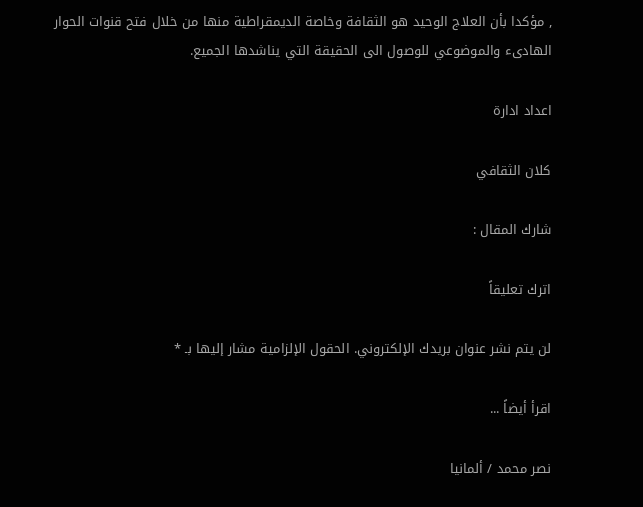, مؤكدا بأن العلاج الوحيد هو الثقافة وخاصة الديمقراطية منها من خلال فتح قنوات الحوار الهادىء والموضوعي للوصول الى الحقيقة التي يناشدها الجميع.

اعداد ادارة

كلان الثقافي

شارك المقال :

اترك تعليقاً

لن يتم نشر عنوان بريدك الإلكتروني. الحقول الإلزامية مشار إليها بـ *

اقرأ أيضاً ...

نصر محمد / ألمانيا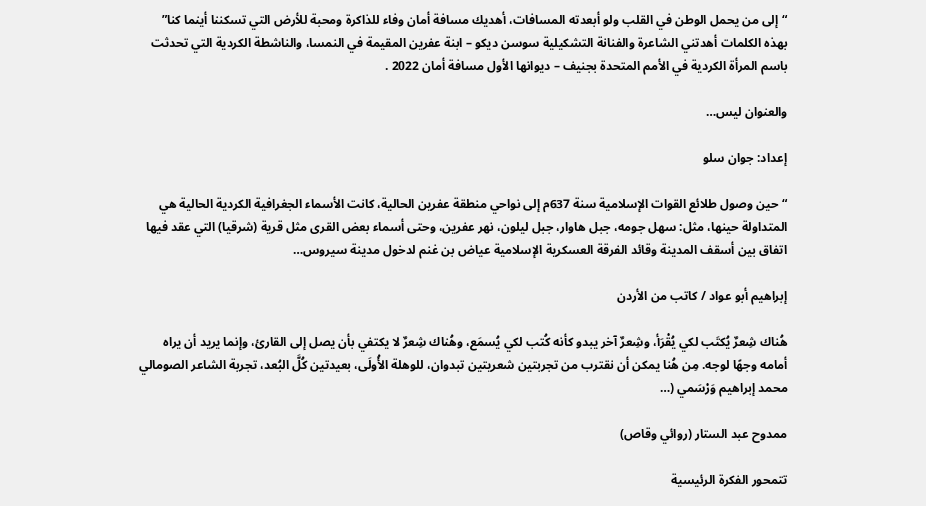“إلى من يحمل الوطن في القلب ولو أبعدته المسافات، أهديك مسافة أمان وفاء للذاكرة ومحبة للأرض التي تسكننا أينما كنا”
بهذه الكلمات أهدتني الشاعرة والفنانة التشكيلية سوسن ديكو – ابنة عفرين المقيمة في النمسا، والناشطة الكردية التي تحدثت باسم المرأة الكردية في الأمم المتحدة بجنيف – ديوانها الأول مسافة أمان 2022 .

والعنوان ليس…

إعداد: جوان سلو

“حين وصول طلائع القوات الإسلامية سنة 637م إلى نواحي منطقة عفرين الحالية، كانت الأسماء الجغرافية الكردية الحالية هي المتداولة حينها، مثل: سهل جومه، جبل هاوار، جبل ليلون، نهر عفرين، وحتى أسماء بعض القرى مثل قرية (شرقيا) التي عقد فيها اتفاق بين أسقف المدينة وقائد الفرقة العسكرية الإسلامية عياض بن غنم لدخول مدينة سيروس…

إبراهيم أبو عواد / كاتب من الأردن

هُناك شِعرٌ يُكتَب لكي يُقْرَأ، وشِعرٌ آخر يبدو كأنه كُتب لكي يُسمَع، وهُناك شِعرٌ لا يكتفي بأن يصل إلى القارئ، وإنما يريد أن يراه أمامه وجهًا لوجه. مِن هُنا يمكن أن نقترب من تجربتين شعريتين تبدوان، للوهلة الأُولَى، بعيدتين كُلَّ البُعد، تجربة الشاعر الصومالي محمد إبراهيم وَرْسَمي (…

ممدوح عبد الستار (روائي وقاص)

تتمحور الفكرة الرئيسية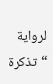لرواية “تذكرة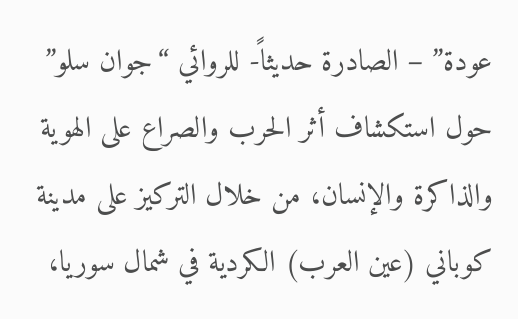عودة” – الصادرة حديثاً- للروائي “جوان سلو” حول استكشاف أثر الحرب والصراع على الهوية والذاكرة والإنسان، من خلال التركيز على مدينة كوباني (عين العرب) الكردية في شمال سوريا،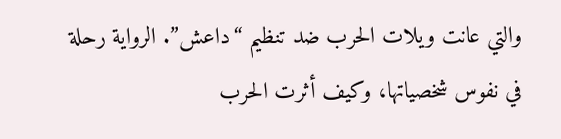والتي عانت ويلات الحرب ضد تنظيم “داعش”. الرواية رحلة في نفوس شخصياتها، وكيف أثرت الحرب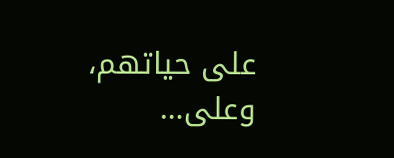على حياتهم، وعلى…